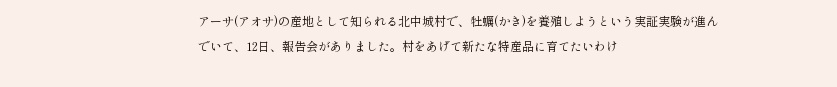アーサ(アオサ)の産地として知られる北中城村で、牡蠣(かき)を養殖しようという実証実験が進んでいて、12日、報告会がありました。村をあげて新たな特産品に育てたいわけ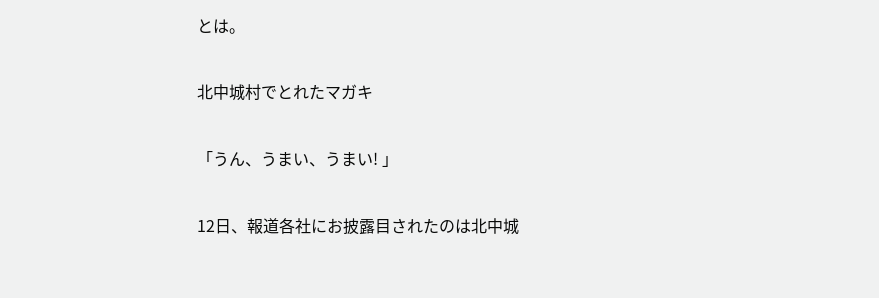とは。

北中城村でとれたマガキ

「うん、うまい、うまい! 」

12日、報道各社にお披露目されたのは北中城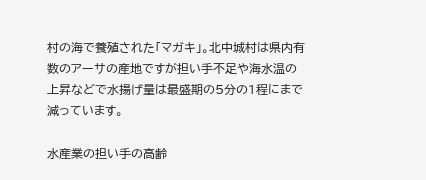村の海で養殖された「マガキ」。北中城村は県内有数のアーサの産地ですが担い手不足や海水温の上昇などで水揚げ量は最盛期の5分の1程にまで減っています。

水産業の担い手の高齢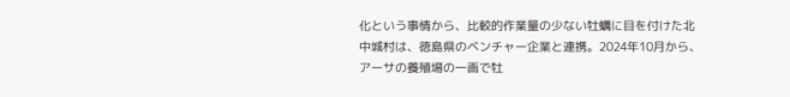化という事情から、比較的作業量の少ない牡蠣に目を付けた北中城村は、徳島県のベンチャー企業と連携。2024年10月から、アーサの養殖場の一画で牡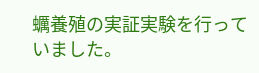蠣養殖の実証実験を行っていました。